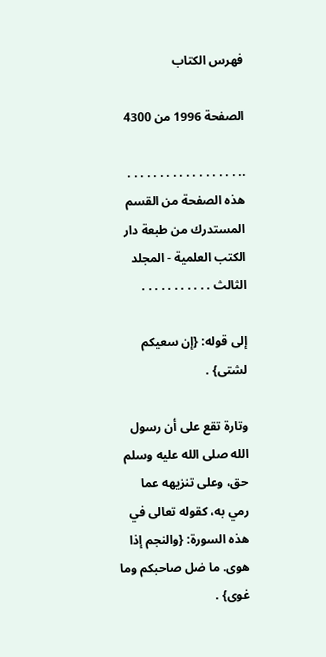فهرس الكتاب

الصفحة 1996 من 4300

.. . . . . . . . . . . . . . . . . . هذه الصفحة من القسم المستدرك من طبعة دار الكتب العلمية - المجلد الثالث . . . . . . . . . . .

إلى قوله: {إن سعيكم لشتى} .

وتارة تقع على أن رسول الله صلى الله عليه وسلم حق، وعلى تنزيهه عما رمي به، كقوله تعالى في هذه السورة: {والنجم إذا هوى. ما ضل صاحبكم وما غوى} .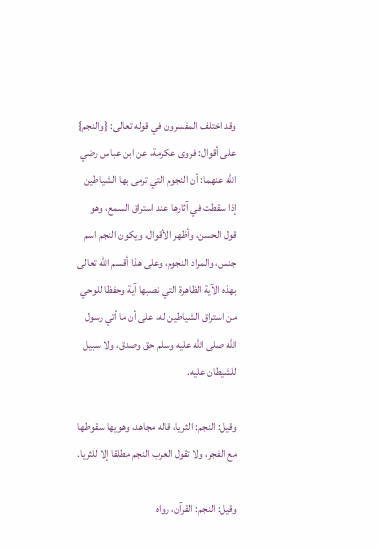وقد اختلف المفسرون في قوله تعالى: {والنجم} على أقوال: فروى عكرمة، عن ابن عباس رضي الله عنهما: أن النجوم التي ترمى بها الشياطين إذا سقطت في آثارها عند استراق السمع، وهو قول الحسن، وأظهر الأقوال، ويكون النجم اسم جنس، والمراد النجوم، وعلى هذا أقسم الله تعالى بهذه الآية الظاهرة التي نصبها آية وحفظا للوحي من استراق الشياطين له، على أن ما أتي رسول الله صلى الله عليه وسلم حق وصدق، ولا سبيل للشيطان عليه.

وقيل: النجم: الثريا، قاله مجاهد، وهويها سقوطها مع الفجر، ولا تقول العرب النجم مطلقا إلا للثريا.

وقيل: النجم: القرآن، رواه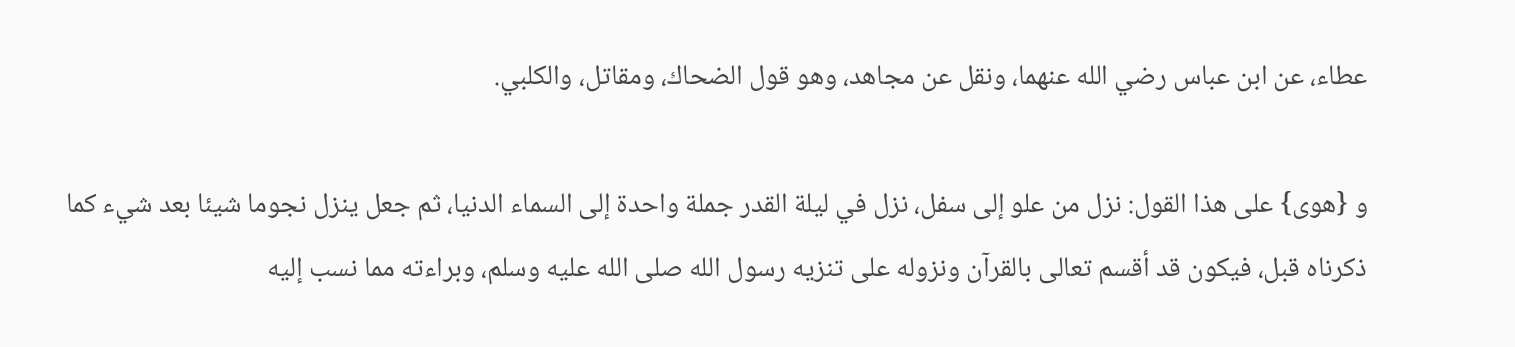عطاء، عن ابن عباس رضي الله عنهما، ونقل عن مجاهد، وهو قول الضحاك، ومقاتل، والكلبي.

و {هوى} على هذا القول: نزل من علو إلى سفل، نزل في ليلة القدر جملة واحدة إلى السماء الدنيا، ثم جعل ينزل نجوما شيئا بعد شيء كما ذكرناه قبل، فيكون قد أقسم تعالى بالقرآن ونزوله على تنزيه رسول الله صلى الله عليه وسلم، وبراءته مما نسب إليه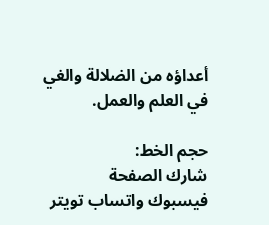أعداؤه من الضلالة والغي في العلم والعمل.

حجم الخط:
شارك الصفحة
فيسبوك واتساب تويتر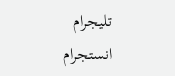تليجرام انستجرام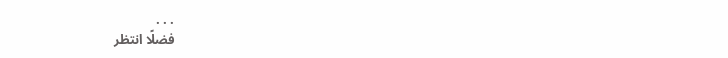. . .
فضلًا انتظر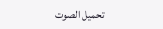تحميل الصوت